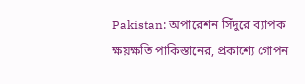Pakistan: অপারেশন সিঁদুরে ব্যাপক ক্ষয়ক্ষতি পাকিস্তানের, প্রকাশ্যে গোপন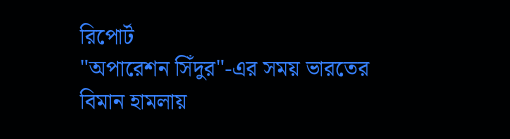রিপোর্ট
"অপারেশন সিঁদুর"-এর সময় ভারতের বিমান হামলায়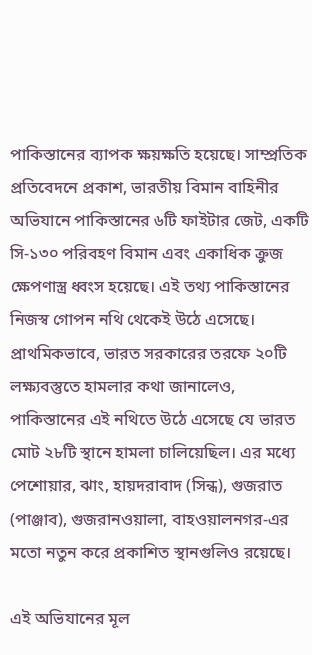পাকিস্তানের ব্যাপক ক্ষয়ক্ষতি হয়েছে। সাম্প্রতিক প্রতিবেদনে প্রকাশ, ভারতীয় বিমান বাহিনীর অভিযানে পাকিস্তানের ৬টি ফাইটার জেট, একটি সি-১৩০ পরিবহণ বিমান এবং একাধিক ক্রুজ ক্ষেপণাস্ত্র ধ্বংস হয়েছে। এই তথ্য পাকিস্তানের নিজস্ব গোপন নথি থেকেই উঠে এসেছে।
প্রাথমিকভাবে, ভারত সরকারের তরফে ২০টি লক্ষ্যবস্তুতে হামলার কথা জানালেও, পাকিস্তানের এই নথিতে উঠে এসেছে যে ভারত মোট ২৮টি স্থানে হামলা চালিয়েছিল। এর মধ্যে পেশোয়ার, ঝাং, হায়দরাবাদ (সিন্ধ), গুজরাত (পাঞ্জাব), গুজরানওয়ালা, বাহওয়ালনগর-এর মতো নতুন করে প্রকাশিত স্থানগুলিও রয়েছে।

এই অভিযানের মূল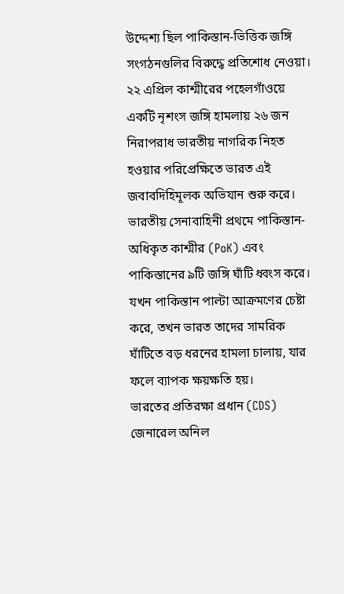উদ্দেশ্য ছিল পাকিস্তান-ভিত্তিক জঙ্গি সংগঠনগুলির বিরুদ্ধে প্রতিশোধ নেওয়া। ২২ এপ্রিল কাশ্মীরের পহেলগাঁওয়ে একটি নৃশংস জঙ্গি হামলায় ২৬ জন নিরাপরাধ ভারতীয় নাগরিক নিহত হওয়ার পরিপ্রেক্ষিতে ভারত এই জবাবদিহিমূলক অভিযান শুরু করে। ভারতীয় সেনাবাহিনী প্রথমে পাকিস্তান-অধিকৃত কাশ্মীর (PoK) এবং পাকিস্তানের ৯টি জঙ্গি ঘাঁটি ধ্বংস করে। যখন পাকিস্তান পাল্টা আক্রমণের চেষ্টা করে, তখন ভারত তাদের সামরিক ঘাঁটিতে বড় ধরনের হামলা চালায়, যার ফলে ব্যাপক ক্ষয়ক্ষতি হয়।
ভারতের প্রতিরক্ষা প্রধান (CDS) জেনারেল অনিল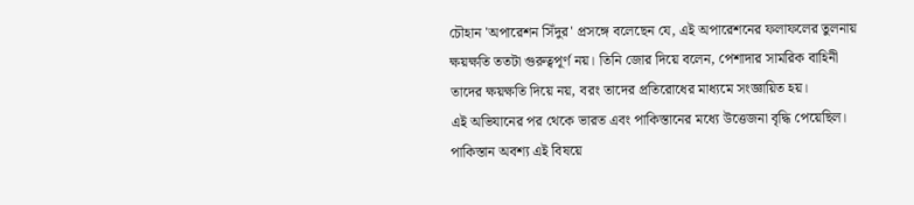চৌহান 'অপারেশন সিঁদুর' প্রসঙ্গে বলেছেন যে, এই অপারেশনের ফলাফলের তুলনায় ক্ষয়ক্ষতি ততটা গুরুত্বপূর্ণ নয়। তিনি জোর দিয়ে বলেন, পেশাদার সামরিক বাহিনী তাদের ক্ষয়ক্ষতি দিয়ে নয়, বরং তাদের প্রতিরোধের মাধ্যমে সংজ্ঞায়িত হয়।
এই অভিযানের পর থেকে ভারত এবং পাকিস্তানের মধ্যে উত্তেজনা বৃদ্ধি পেয়েছিল। পাকিস্তান অবশ্য এই বিষয়ে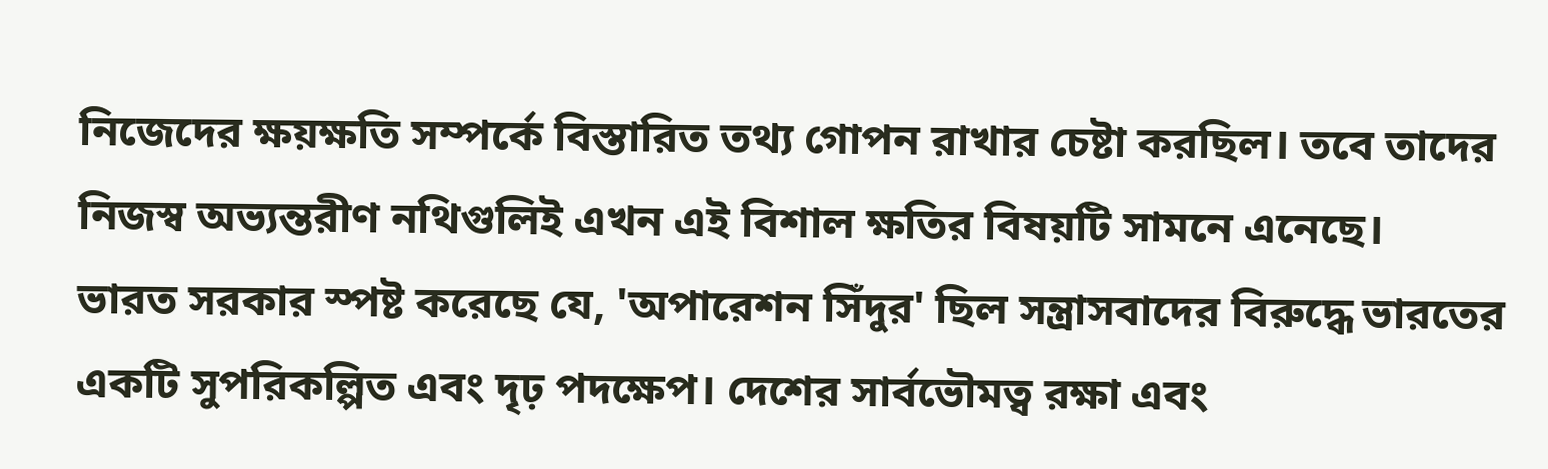নিজেদের ক্ষয়ক্ষতি সম্পর্কে বিস্তারিত তথ্য গোপন রাখার চেষ্টা করছিল। তবে তাদের নিজস্ব অভ্যন্তরীণ নথিগুলিই এখন এই বিশাল ক্ষতির বিষয়টি সামনে এনেছে।
ভারত সরকার স্পষ্ট করেছে যে, 'অপারেশন সিঁদুর' ছিল সন্ত্রাসবাদের বিরুদ্ধে ভারতের একটি সুপরিকল্পিত এবং দৃঢ় পদক্ষেপ। দেশের সার্বভৌমত্ব রক্ষা এবং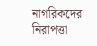নাগরিকদের নিরাপত্তা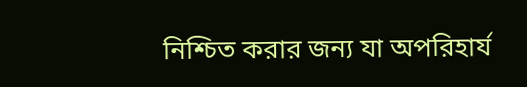নিশ্চিত করার জন্য যা অপরিহার্য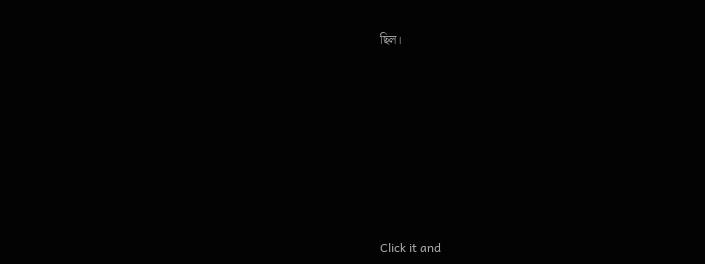ছিল।












Click it and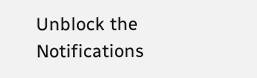Unblock the Notifications